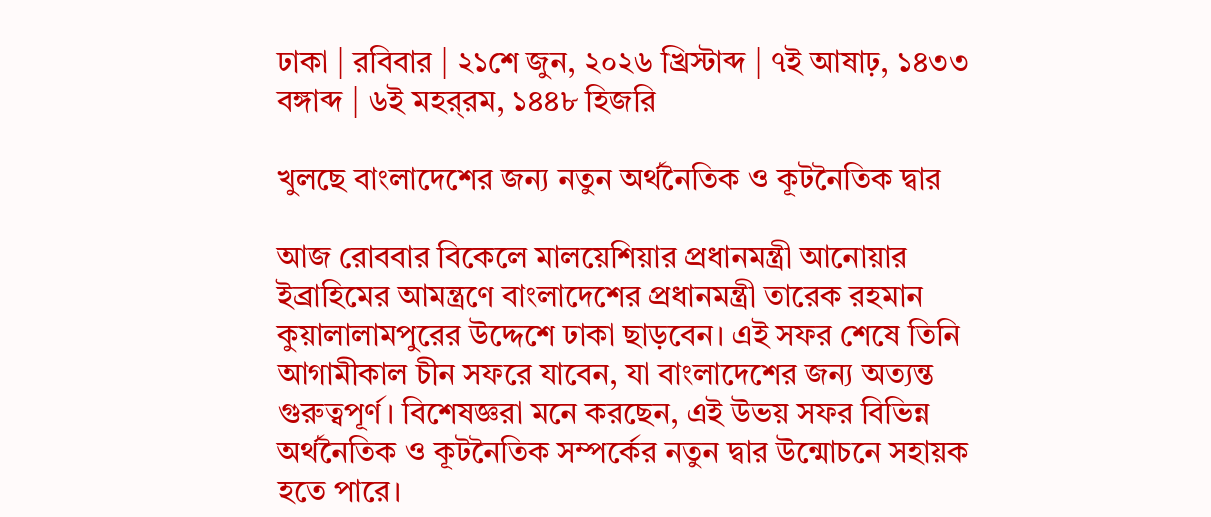ঢাকা | রবিবার | ২১শে জুন, ২০২৬ খ্রিস্টাব্দ | ৭ই আষাঢ়, ১৪৩৩ বঙ্গাব্দ | ৬ই মহর্‌রম, ১৪৪৮ হিজরি

খুলছে বাংলাদেশের জন্য নতুন অর্থনৈতিক ও কূটনৈতিক দ্বার

আজ রোববার বিকেলে মালয়েশিয়ার প্রধানমন্ত্রী আনোয়ার ইব্রাহিমের আমন্ত্রণে বাংলাদেশের প্রধানমন্ত্রী তারেক রহমান কুয়ালালামপুরের উদ্দেশে ঢাকা ছাড়বেন। এই সফর শেষে তিনি আগামীকাল চীন সফরে যাবেন, যা বাংলাদেশের জন্য অত্যন্ত গুরুত্বপূর্ণ। বিশেষজ্ঞরা মনে করছেন, এই উভয় সফর বিভিন্ন অর্থনৈতিক ও কূটনৈতিক সম্পর্কের নতুন দ্বার উন্মোচনে সহায়ক হতে পারে।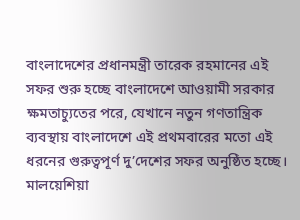বাংলাদেশের প্রধানমন্ত্রী তারেক রহমানের এই সফর শুরু হচ্ছে বাংলাদেশে আওয়ামী সরকার ক্ষমতাচ্যুতের পরে, যেখানে নতুন গণতান্ত্রিক ব্যবস্থায় বাংলাদেশে এই প্রথমবারের মতো এই ধরনের গুরুত্বপূর্ণ দু’দেশের সফর অনুষ্ঠিত হচ্ছে। মালয়েশিয়া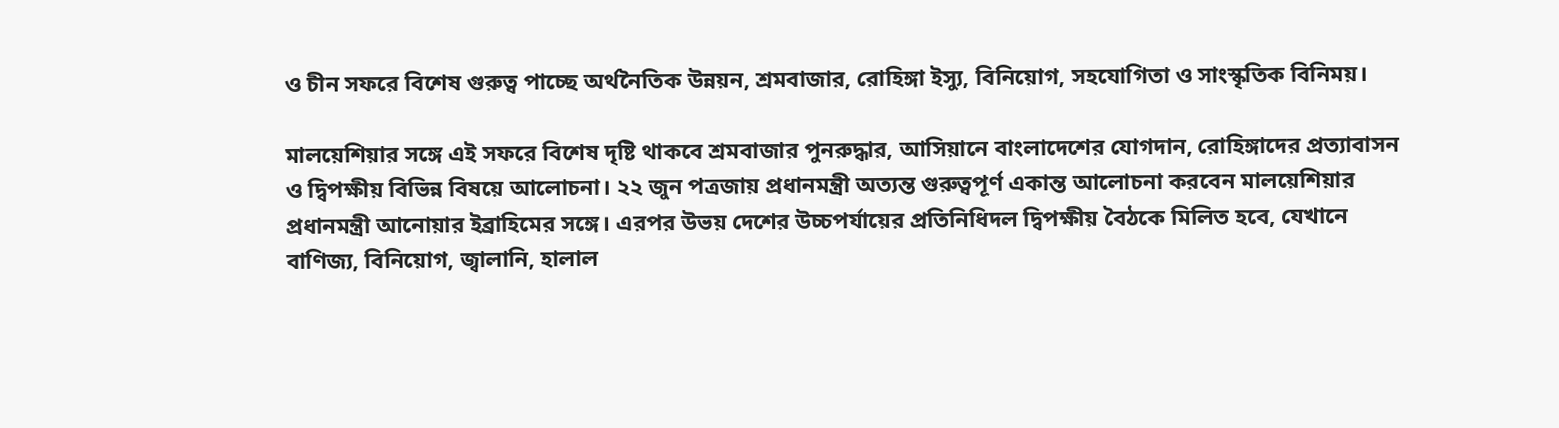ও চীন সফরে বিশেষ গুরুত্ব পাচ্ছে অর্থনৈতিক উন্নয়ন, শ্রমবাজার, রোহিঙ্গা ইস্যু, বিনিয়োগ, সহযোগিতা ও সাংস্কৃতিক বিনিময়।

মালয়েশিয়ার সঙ্গে এই সফরে বিশেষ দৃষ্টি থাকবে শ্রমবাজার পুনরুদ্ধার, আসিয়ানে বাংলাদেশের যোগদান, রোহিঙ্গাদের প্রত্যাবাসন ও দ্বিপক্ষীয় বিভিন্ন বিষয়ে আলোচনা। ২২ জুন পত্রজায় প্রধানমন্ত্রী অত্যন্ত গুরুত্বপূর্ণ একান্ত আলোচনা করবেন মালয়েশিয়ার প্রধানমন্ত্রী আনোয়ার ইব্রাহিমের সঙ্গে। এরপর উভয় দেশের উচ্চপর্যায়ের প্রতিনিধিদল দ্বিপক্ষীয় বৈঠকে মিলিত হবে, যেখানে বাণিজ্য, বিনিয়োগ, জ্বালানি, হালাল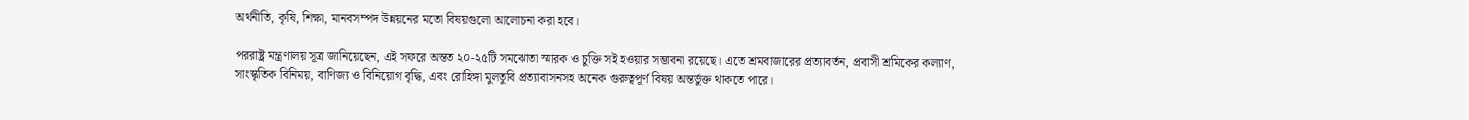অর্থনীতি, কৃষি, শিক্ষা, মানবসম্পদ উন্নয়নের মতো বিষয়গুলো আলোচনা করা হবে।

পররাষ্ট্র মন্ত্রণালয় সূত্র জানিয়েছেন, এই সফরে অন্তত ২০-২৫টি সমঝোতা স্মারক ও চুক্তি সই হওয়ার সম্ভাবনা রয়েছে। এতে শ্রমবাজারের প্রত্যাবর্তন, প্রবাসী শ্রমিকের কল্যাণ, সাংস্কৃতিক বিনিময়, বাণিজ্য ও বিনিয়োগ বৃদ্ধি, এবং রোহিঙ্গা মুলতুবি প্রত্যাবাসনসহ অনেক গুরুত্বপূর্ণ বিষয় অন্তর্ভুক্ত থাকতে পারে।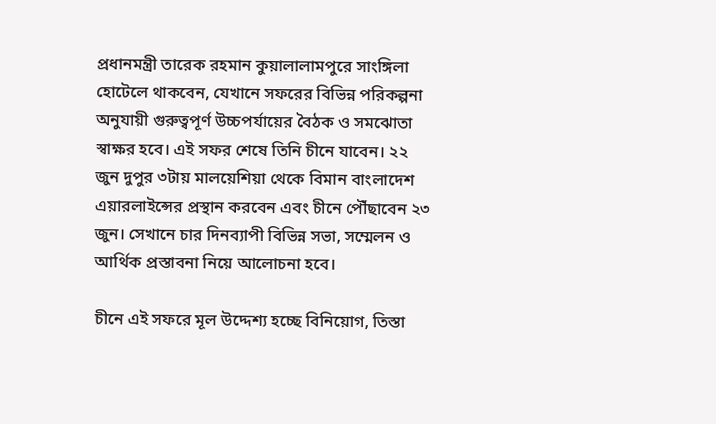প্রধানমন্ত্রী তারেক রহমান কুয়ালালামপুরে সাংঙ্গিলা হোটেলে থাকবেন, যেখানে সফরের বিভিন্ন পরিকল্পনা অনুযায়ী গুরুত্বপূর্ণ উচ্চপর্যায়ের বৈঠক ও সমঝোতা স্বাক্ষর হবে। এই সফর শেষে তিনি চীনে যাবেন। ২২ জুন দুপুর ৩টায় মালয়েশিয়া থেকে বিমান বাংলাদেশ এয়ারলাইন্সের প্রস্থান করবেন এবং চীনে পৌঁছাবেন ২৩ জুন। সেখানে চার দিনব্যাপী বিভিন্ন সভা, সম্মেলন ও আর্থিক প্রস্তাবনা নিয়ে আলোচনা হবে।

চীনে এই সফরে মূল উদ্দেশ্য হচ্ছে বিনিয়োগ, তিস্তা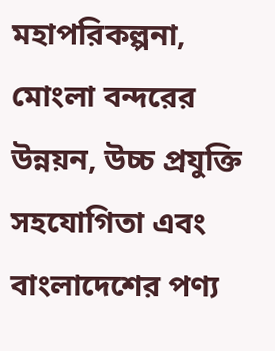মহাপরিকল্পনা, মোংলা বন্দরের উন্নয়ন, উচ্চ প্রযুক্তি সহযোগিতা এবং বাংলাদেশের পণ্য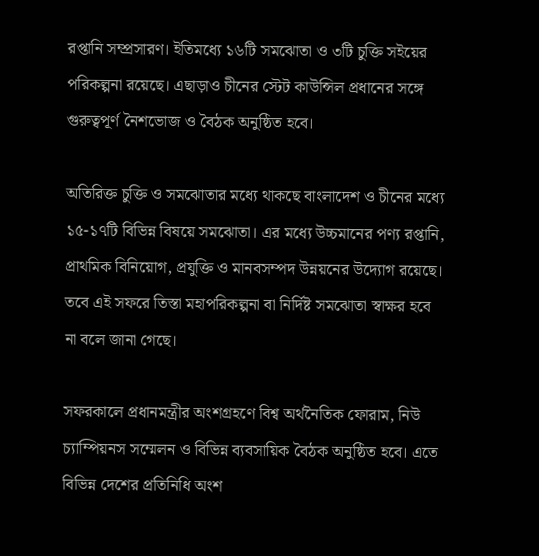রপ্তানি সম্প্রসারণ। ইতিমধ্যে ১৬টি সমঝোতা ও ৩টি চুক্তি সইয়ের পরিকল্পনা রয়েছে। এছাড়াও চীনের স্টেট কাউন্সিল প্রধানের সঙ্গে গুরুত্বপূর্ণ নৈশভোজ ও বৈঠক অনুষ্ঠিত হবে।

অতিরিক্ত চুক্তি ও সমঝোতার মধ্যে থাকছে বাংলাদেশ ও চীনের মধ্যে ১৫-১৭টি বিভিন্ন বিষয়ে সমঝোতা। এর মধ্যে উচ্চমানের পণ্য রপ্তানি, প্রাথমিক বিনিয়োগ, প্রযুক্তি ও মানবসম্পদ উন্নয়নের উদ্যোগ রয়েছে। তবে এই সফরে তিস্তা মহাপরিকল্পনা বা নির্দিষ্ট সমঝোতা স্বাক্ষর হবে না বলে জানা গেছে।

সফরকালে প্রধানমন্ত্রীর অংশগ্রহণে বিশ্ব অর্থনৈতিক ফোরাম, নিউ চ্যাম্পিয়নস সম্মেলন ও বিভিন্ন ব্যবসায়িক বৈঠক অনুষ্ঠিত হবে। এতে বিভিন্ন দেশের প্রতিনিধি অংশ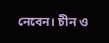নেবেন। চীন ও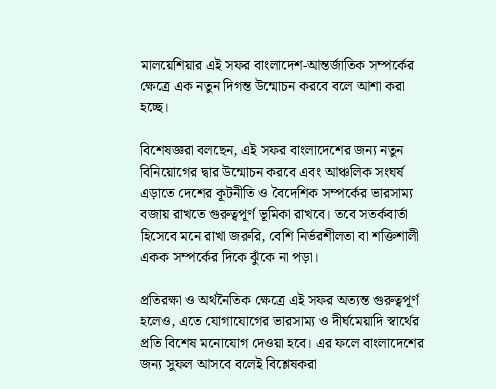মালয়েশিয়ার এই সফর বাংলাদেশ-আন্তর্জাতিক সম্পর্কের ক্ষেত্রে এক নতুন দিগন্ত উন্মোচন করবে বলে আশা করা হচ্ছে।

বিশেষজ্ঞরা বলছেন, এই সফর বাংলাদেশের জন্য নতুন বিনিয়োগের দ্বার উন্মোচন করবে এবং আঞ্চলিক সংঘর্ষ এড়াতে দেশের কূটনীতি ও বৈদেশিক সম্পর্কের ভারসাম্য বজায় রাখতে গুরুত্বপূর্ণ ভূমিকা রাখবে। তবে সতর্কবার্তা হিসেবে মনে রাখা জরুরি, বেশি নির্ভরশীলতা বা শক্তিশালী একক সম্পর্কের দিকে ঝুঁকে না পড়া।

প্রতিরক্ষা ও অর্থনৈতিক ক্ষেত্রে এই সফর অত্যন্ত গুরুত্বপূর্ণ হলেও, এতে যোগাযোগের ভারসাম্য ও দীর্ঘমেয়াদি স্বার্থের প্রতি বিশেষ মনোযোগ দেওয়া হবে। এর ফলে বাংলাদেশের জন্য সুফল আসবে বলেই বিশ্লেষকরা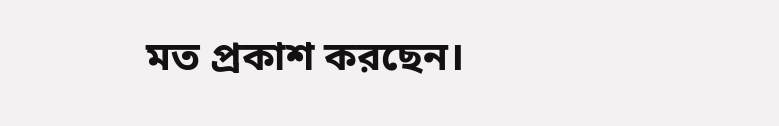মত প্রকাশ করছেন।